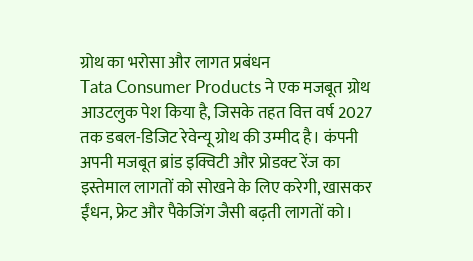ग्रोथ का भरोसा और लागत प्रबंधन
Tata Consumer Products ने एक मजबूत ग्रोथ आउटलुक पेश किया है, जिसके तहत वित्त वर्ष 2027 तक डबल-डिजिट रेवेन्यू ग्रोथ की उम्मीद है। कंपनी अपनी मजबूत ब्रांड इक्विटी और प्रोडक्ट रेंज का इस्तेमाल लागतों को सोखने के लिए करेगी, खासकर ईंधन, फ्रेट और पैकेजिंग जैसी बढ़ती लागतों को।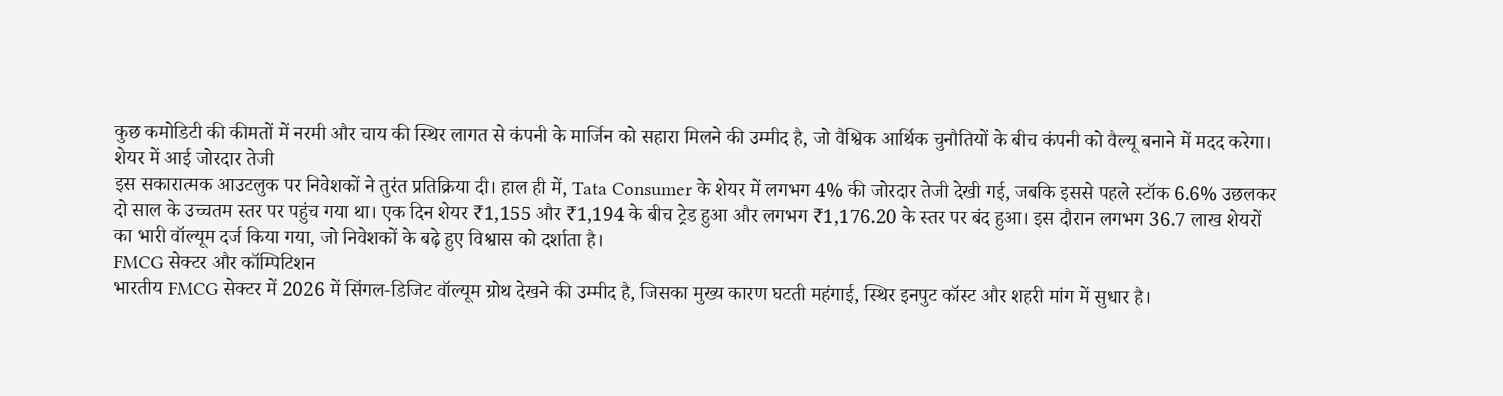कुछ कमोडिटी की कीमतों में नरमी और चाय की स्थिर लागत से कंपनी के मार्जिन को सहारा मिलने की उम्मीद है, जो वैश्विक आर्थिक चुनौतियों के बीच कंपनी को वैल्यू बनाने में मदद करेगा।
शेयर में आई जोरदार तेजी
इस सकारात्मक आउटलुक पर निवेशकों ने तुरंत प्रतिक्रिया दी। हाल ही में, Tata Consumer के शेयर में लगभग 4% की जोरदार तेजी देखी गई, जबकि इससे पहले स्टॉक 6.6% उछलकर दो साल के उच्चतम स्तर पर पहुंच गया था। एक दिन शेयर ₹1,155 और ₹1,194 के बीच ट्रेड हुआ और लगभग ₹1,176.20 के स्तर पर बंद हुआ। इस दौरान लगभग 36.7 लाख शेयरों का भारी वॉल्यूम दर्ज किया गया, जो निवेशकों के बढ़े हुए विश्वास को दर्शाता है।
FMCG सेक्टर और कॉम्पिटिशन
भारतीय FMCG सेक्टर में 2026 में सिंगल-डिजिट वॉल्यूम ग्रोथ देखने की उम्मीद है, जिसका मुख्य कारण घटती महंगाई, स्थिर इनपुट कॉस्ट और शहरी मांग में सुधार है।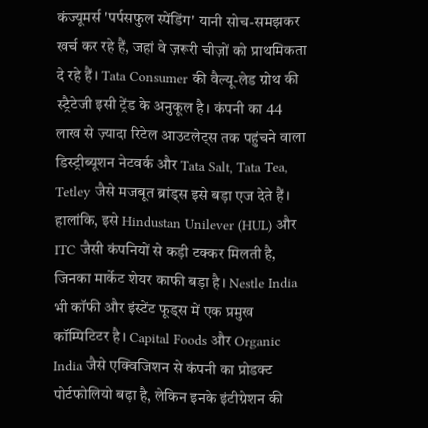कंज्यूमर्स 'पर्पसफुल स्पेंडिंग' यानी सोच-समझकर खर्च कर रहे हैं, जहां वे ज़रूरी चीज़ों को प्राथमिकता दे रहे हैं। Tata Consumer की वैल्यू-लेड ग्रोथ की स्ट्रैटेजी इसी ट्रेंड के अनुकूल है। कंपनी का 44 लाख से ज़्यादा रिटेल आउटलेट्स तक पहुंचने वाला डिस्ट्रीब्यूशन नेटवर्क और Tata Salt, Tata Tea, Tetley जैसे मजबूत ब्रांड्स इसे बड़ा एज देते हैं। हालांकि, इसे Hindustan Unilever (HUL) और ITC जैसी कंपनियों से कड़ी टक्कर मिलती है, जिनका मार्केट शेयर काफी बड़ा है। Nestle India भी कॉफी और इंस्टेंट फूड्स में एक प्रमुख कॉम्पिटिटर है। Capital Foods और Organic India जैसे एक्विजिशन से कंपनी का प्रोडक्ट पोर्टफोलियो बढ़ा है, लेकिन इनके इंटीग्रेशन की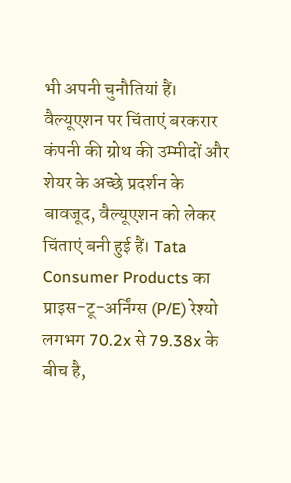भी अपनी चुनौतियां हैं।
वैल्यूएशन पर चिंताएं बरकरार
कंपनी की ग्रोथ की उम्मीदों और शेयर के अच्छे प्रदर्शन के बावजूद, वैल्यूएशन को लेकर चिंताएं बनी हुई हैं। Tata Consumer Products का प्राइस-टू-अर्निंग्स (P/E) रेश्यो लगभग 70.2x से 79.38x के बीच है,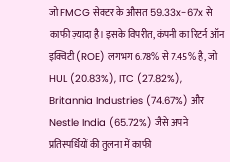जो FMCG सेक्टर के औसत 59.33x-67x से काफी ज़्यादा है। इसके विपरीत, कंपनी का रिटर्न ऑन इक्विटी (ROE) लगभग 6.78% से 7.45% है, जो HUL (20.83%), ITC (27.82%), Britannia Industries (74.67%) और Nestle India (65.72%) जैसे अपने प्रतिस्पर्धियों की तुलना में काफी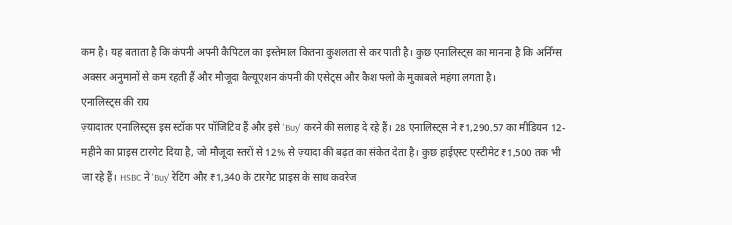कम है। यह बताता है कि कंपनी अपनी कैपिटल का इस्तेमाल कितना कुशलता से कर पाती है। कुछ एनालिस्ट्स का मानना है कि अर्निंग्स अक्सर अनुमानों से कम रहती हैं और मौजूदा वैल्यूएशन कंपनी की एसेट्स और कैश फ्लो के मुकाबले महंगा लगता है।
एनालिस्ट्स की राय
ज़्यादातर एनालिस्ट्स इस स्टॉक पर पॉजिटिव हैं और इसे 'Buy' करने की सलाह दे रहे हैं। 28 एनालिस्ट्स ने ₹1,290.57 का मीडियन 12-महीने का प्राइस टारगेट दिया है, जो मौजूदा स्तरों से 12% से ज़्यादा की बढ़त का संकेत देता है। कुछ हाईएस्ट एस्टीमेट ₹1,500 तक भी जा रहे हैं। HSBC ने 'Buy' रेटिंग और ₹1,340 के टारगेट प्राइस के साथ कवरेज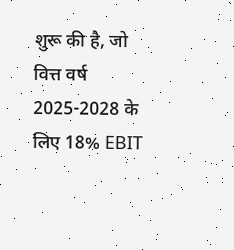शुरू की है, जो वित्त वर्ष 2025-2028 के लिए 18% EBIT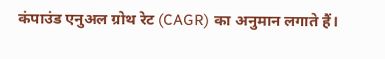कंपाउंड एनुअल ग्रोथ रेट (CAGR) का अनुमान लगाते हैं।